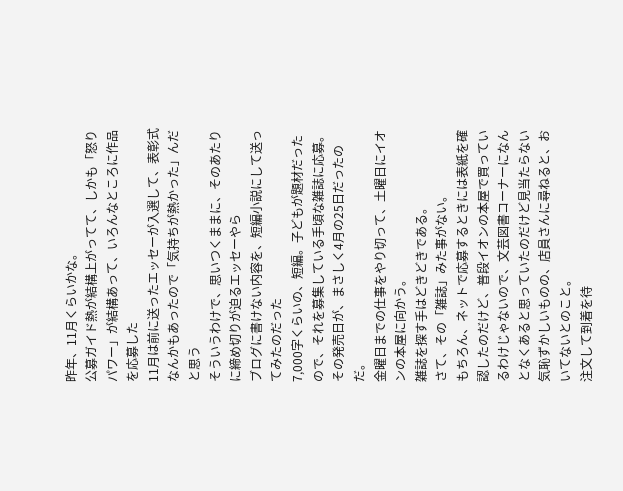昨年、11月くらいかな。
公募ガイド熱が結構上がってて、しかも「怒りパワー」が結構あって、いろんなところに作品を応募した
11月は前に送ったエッセーが入選して、表彰式なんかもあったので「気持ちが熱かった」んだと思う
そういうわけで、思いつくままに、そのあたりに締め切りが迫るエッセーやら
ブログに書けない内容を、短編小説にして送ってみたのだった
7,000字くらいの、短編。子どもが題材だったので、それを募集している手頃な雑誌に応募。
その発売日が、まさしく4月の25日だったのだ。
金曜日までの仕事をやり切って、土曜日にイオンの本屋に向かう。
雑誌を探す手はどきどきである。
さて、その「雑誌」みた事がない。
もちろん、ネットで応募するときには表紙を確認したのだけど、普段イオンの本屋で買っているわけじゃないので、文芸図書コーナーになんとなくあると思っていたのだけど見当たらない
気恥ずかしいものの、店員さんに尋ねると、おいてないとのこと。
注文して到着を待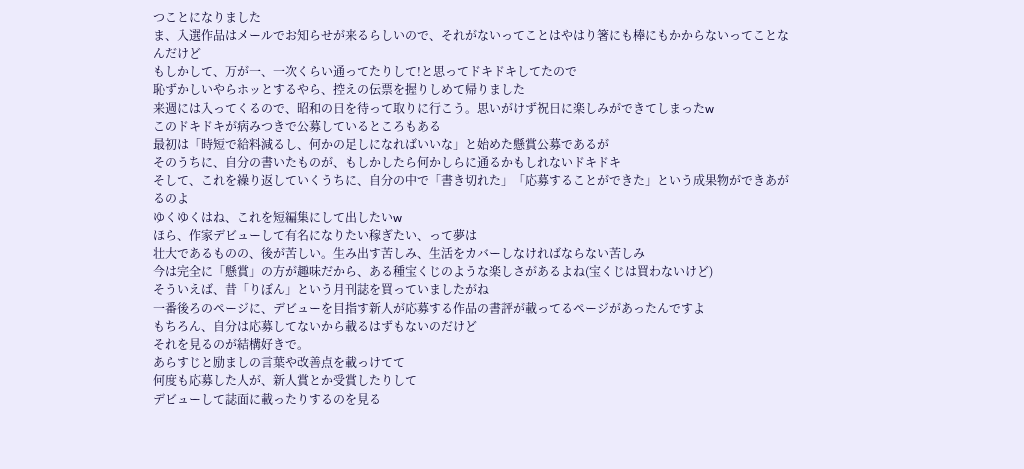つことになりました
ま、入選作品はメールでお知らせが来るらしいので、それがないってことはやはり箸にも棒にもかからないってことなんだけど
もしかして、万が一、一次くらい通ってたりして!と思ってドキドキしてたので
恥ずかしいやらホッとするやら、控えの伝票を握りしめて帰りました
来週には入ってくるので、昭和の日を待って取りに行こう。思いがけず祝日に楽しみができてしまったw
このドキドキが病みつきで公募しているところもある
最初は「時短で給料減るし、何かの足しになればいいな」と始めた懸賞公募であるが
そのうちに、自分の書いたものが、もしかしたら何かしらに通るかもしれないドキドキ
そして、これを繰り返していくうちに、自分の中で「書き切れた」「応募することができた」という成果物ができあがるのよ
ゆくゆくはね、これを短編集にして出したいw
ほら、作家デビューして有名になりたい稼ぎたい、って夢は
壮大であるものの、後が苦しい。生み出す苦しみ、生活をカバーしなければならない苦しみ
今は完全に「懸賞」の方が趣味だから、ある種宝くじのような楽しさがあるよね(宝くじは買わないけど)
そういえば、昔「りぼん」という月刊誌を買っていましたがね
一番後ろのページに、デビューを目指す新人が応募する作品の書評が載ってるページがあったんですよ
もちろん、自分は応募してないから載るはずもないのだけど
それを見るのが結構好きで。
あらすじと励ましの言葉や改善点を載っけてて
何度も応募した人が、新人賞とか受賞したりして
デビューして誌面に載ったりするのを見る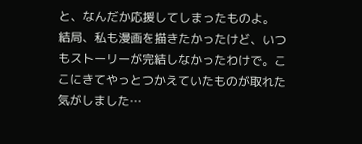と、なんだか応援してしまったものよ。
結局、私も漫画を描きたかったけど、いつもストーリーが完結しなかったわけで。ここにきてやっとつかえていたものが取れた気がしました…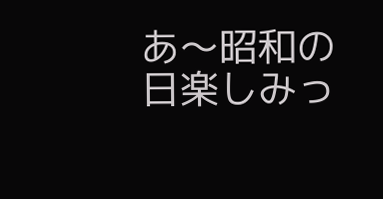あ〜昭和の日楽しみっ